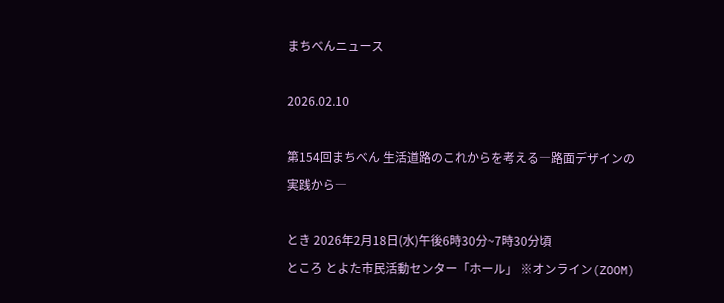まちべんニュース

2026.02.10

第154回まちべん 生活道路のこれからを考える―路面デザインの実践から―

とき 2026年2月18日(水)午後6時30分~7時30分頃
ところ とよた市民活動センター「ホール」 ※オンライン(ZOOM)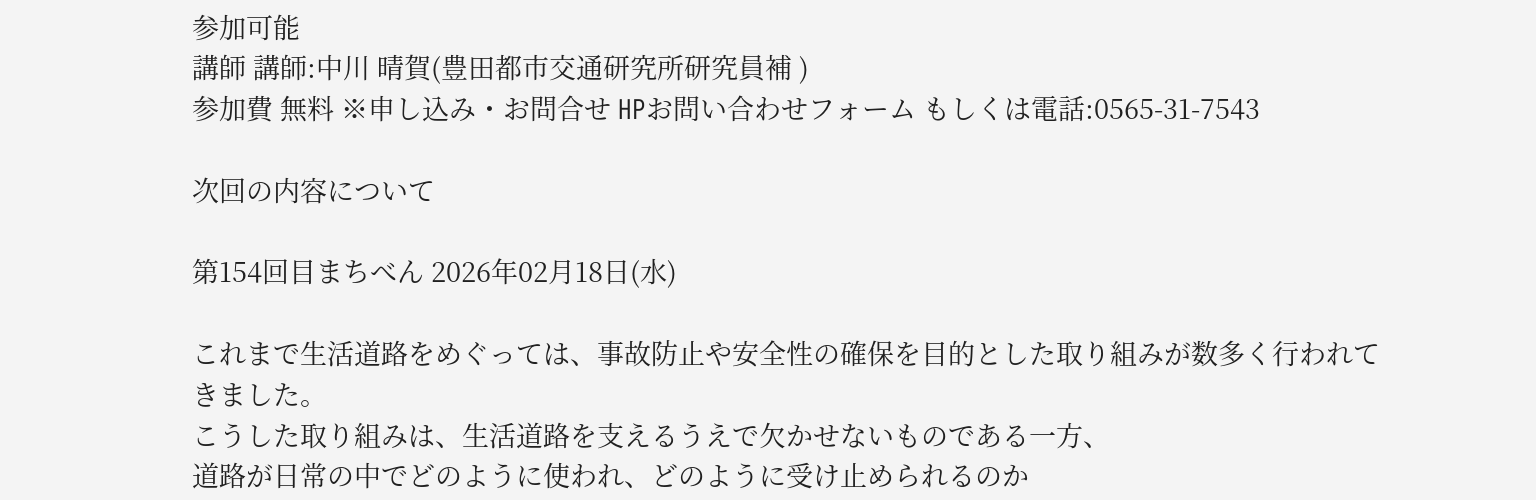参加可能
講師 講師:中川 晴賀(豊田都市交通研究所研究員補 )
参加費 無料 ※申し込み・お問合せ HPお問い合わせフォーム もしくは電話:0565-31-7543

次回の内容について

第154回目まちべん 2026年02月18日(水)

これまで生活道路をめぐっては、事故防止や安全性の確保を目的とした取り組みが数多く行われてきました。
こうした取り組みは、生活道路を支えるうえで欠かせないものである一方、
道路が日常の中でどのように使われ、どのように受け止められるのか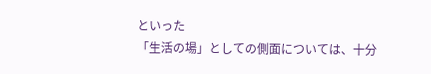といった
「生活の場」としての側面については、十分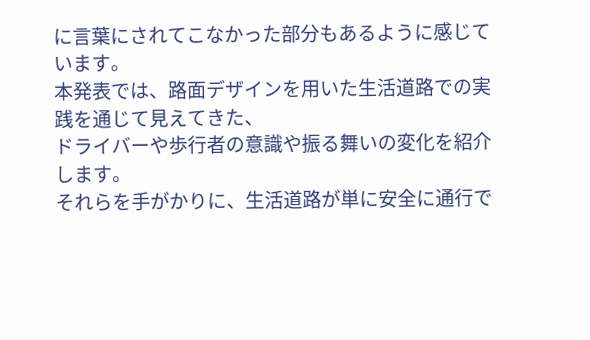に言葉にされてこなかった部分もあるように感じています。
本発表では、路面デザインを用いた生活道路での実践を通じて見えてきた、
ドライバーや歩行者の意識や振る舞いの変化を紹介します。
それらを手がかりに、生活道路が単に安全に通行で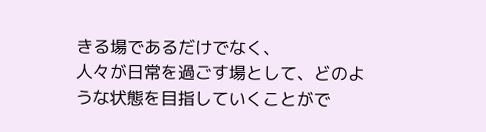きる場であるだけでなく、
人々が日常を過ごす場として、どのような状態を目指していくことがで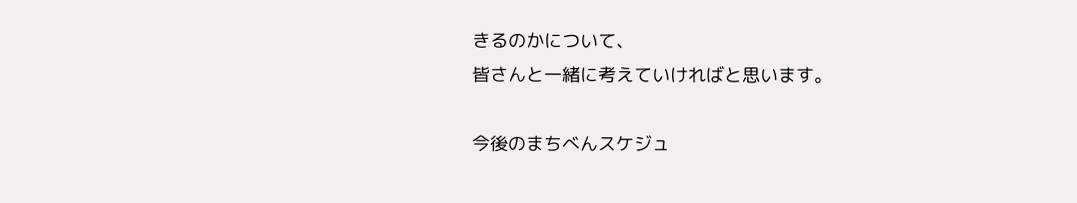きるのかについて、
皆さんと一緒に考えていければと思います。

今後のまちべんスケジュ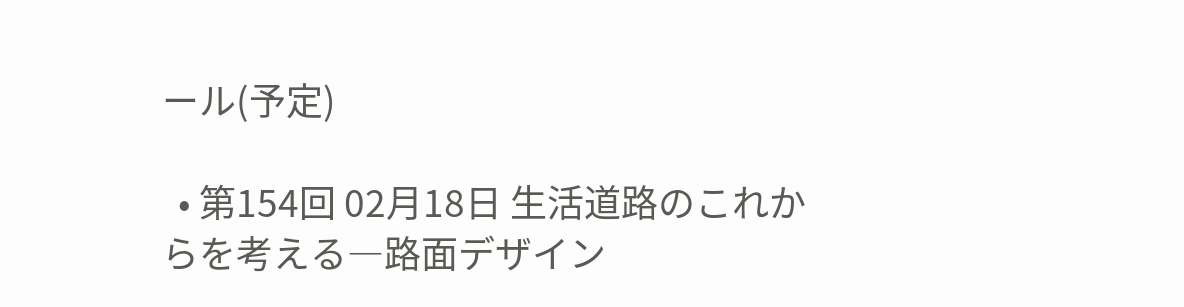ール(予定)

  • 第154回 02月18日 生活道路のこれからを考える―路面デザイン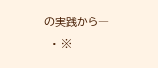の実践から―
  • ※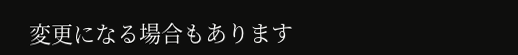変更になる場合もあります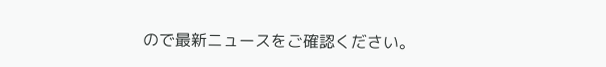ので最新ニュースをご確認ください。